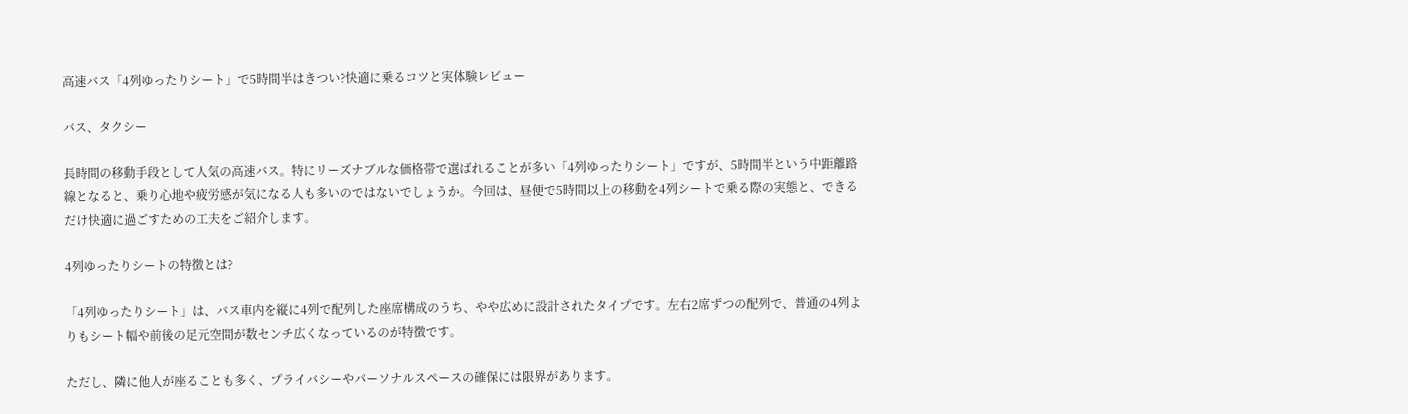高速バス「4列ゆったりシート」で5時間半はきつい?快適に乗るコツと実体験レビュー

バス、タクシー

長時間の移動手段として人気の高速バス。特にリーズナブルな価格帯で選ばれることが多い「4列ゆったりシート」ですが、5時間半という中距離路線となると、乗り心地や疲労感が気になる人も多いのではないでしょうか。今回は、昼便で5時間以上の移動を4列シートで乗る際の実態と、できるだけ快適に過ごすための工夫をご紹介します。

4列ゆったりシートの特徴とは?

「4列ゆったりシート」は、バス車内を縦に4列で配列した座席構成のうち、やや広めに設計されたタイプです。左右2席ずつの配列で、普通の4列よりもシート幅や前後の足元空間が数センチ広くなっているのが特徴です。

ただし、隣に他人が座ることも多く、プライバシーやパーソナルスペースの確保には限界があります。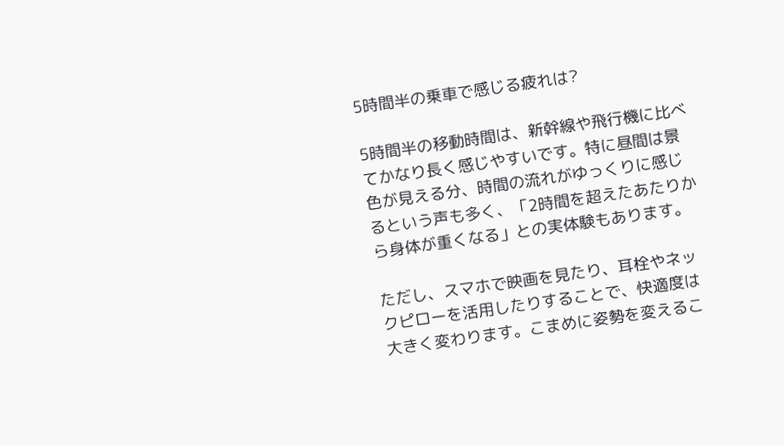5時間半の乗車で感じる疲れは?

5時間半の移動時間は、新幹線や飛行機に比べてかなり長く感じやすいです。特に昼間は景色が見える分、時間の流れがゆっくりに感じるという声も多く、「2時間を超えたあたりから身体が重くなる」との実体験もあります。

ただし、スマホで映画を見たり、耳栓やネックピローを活用したりすることで、快適度は大きく変わります。こまめに姿勢を変えるこ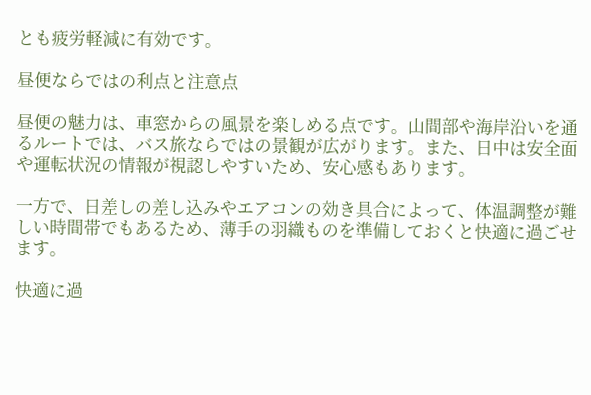とも疲労軽減に有効です。

昼便ならではの利点と注意点

昼便の魅力は、車窓からの風景を楽しめる点です。山間部や海岸沿いを通るルートでは、バス旅ならではの景観が広がります。また、日中は安全面や運転状況の情報が視認しやすいため、安心感もあります。

一方で、日差しの差し込みやエアコンの効き具合によって、体温調整が難しい時間帯でもあるため、薄手の羽織ものを準備しておくと快適に過ごせます。

快適に過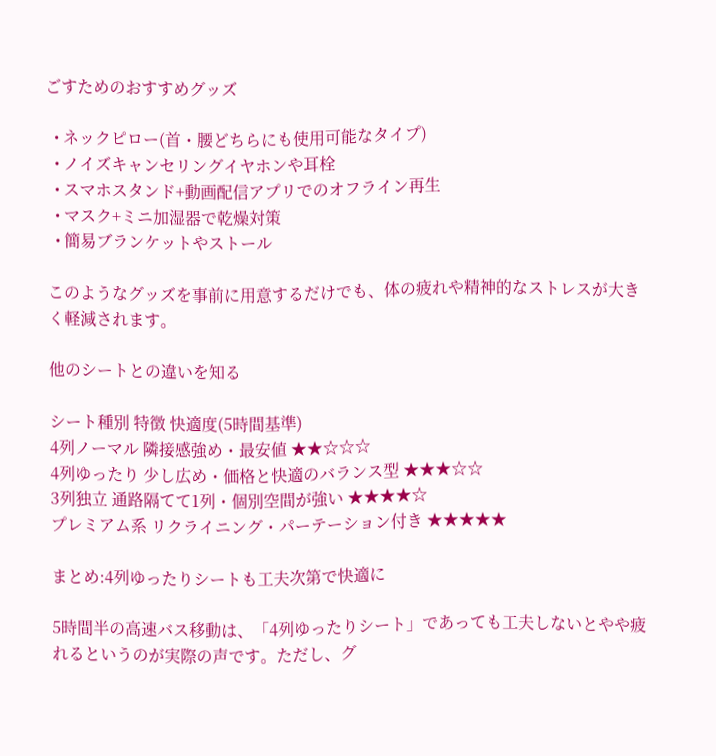ごすためのおすすめグッズ

  • ネックピロー(首・腰どちらにも使用可能なタイプ)
  • ノイズキャンセリングイヤホンや耳栓
  • スマホスタンド+動画配信アプリでのオフライン再生
  • マスク+ミニ加湿器で乾燥対策
  • 簡易ブランケットやストール

このようなグッズを事前に用意するだけでも、体の疲れや精神的なストレスが大きく軽減されます。

他のシートとの違いを知る

シート種別 特徴 快適度(5時間基準)
4列ノーマル 隣接感強め・最安値 ★★☆☆☆
4列ゆったり 少し広め・価格と快適のバランス型 ★★★☆☆
3列独立 通路隔てて1列・個別空間が強い ★★★★☆
プレミアム系 リクライニング・パーテーション付き ★★★★★

まとめ:4列ゆったりシートも工夫次第で快適に

5時間半の高速バス移動は、「4列ゆったりシート」であっても工夫しないとやや疲れるというのが実際の声です。ただし、グ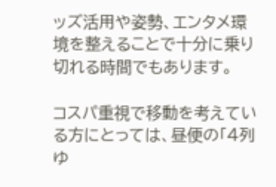ッズ活用や姿勢、エンタメ環境を整えることで十分に乗り切れる時間でもあります。

コスパ重視で移動を考えている方にとっては、昼便の「4列ゆ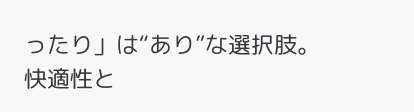ったり」は“あり”な選択肢。快適性と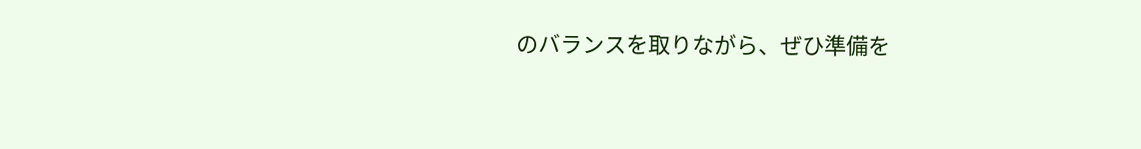のバランスを取りながら、ぜひ準備を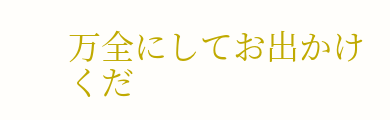万全にしてお出かけくだ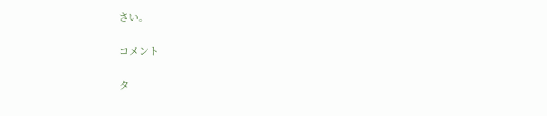さい。

コメント

タ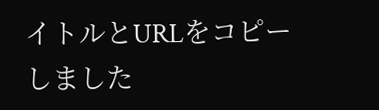イトルとURLをコピーしました